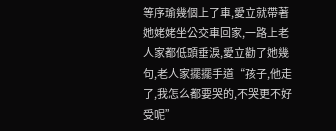等序瑜幾個上了車,愛立就帶著她姥姥坐公交車回家,一路上老人家都低頭垂淚,愛立勸了她幾句,老人家擺擺手道“孩子,他走了,我怎么都要哭的,不哭更不好受呢”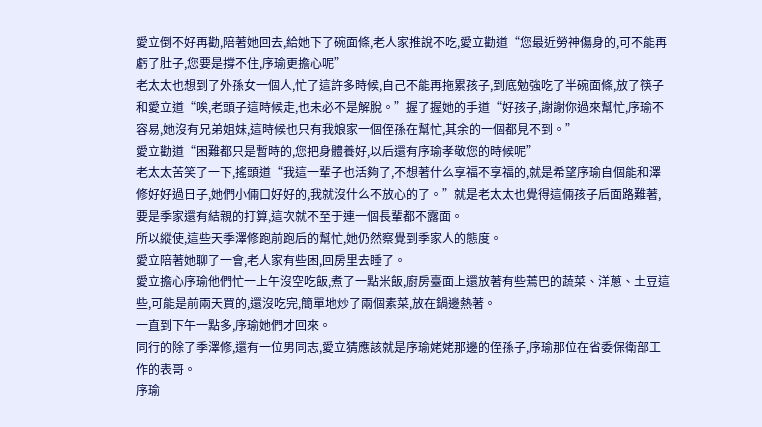愛立倒不好再勸,陪著她回去,給她下了碗面條,老人家推說不吃,愛立勸道“您最近勞神傷身的,可不能再虧了肚子,您要是撐不住,序瑜更擔心呢”
老太太也想到了外孫女一個人,忙了這許多時候,自己不能再拖累孩子,到底勉強吃了半碗面條,放了筷子和愛立道“唉,老頭子這時候走,也未必不是解脫。”握了握她的手道“好孩子,謝謝你過來幫忙,序瑜不容易,她沒有兄弟姐妹,這時候也只有我娘家一個侄孫在幫忙,其余的一個都見不到。”
愛立勸道“困難都只是暫時的,您把身體養好,以后還有序瑜孝敬您的時候呢”
老太太苦笑了一下,搖頭道“我這一輩子也活夠了,不想著什么享福不享福的,就是希望序瑜自個能和澤修好好過日子,她們小倆口好好的,我就沒什么不放心的了。”就是老太太也覺得這倆孩子后面路難著,要是季家還有結親的打算,這次就不至于連一個長輩都不露面。
所以縱使,這些天季澤修跑前跑后的幫忙,她仍然察覺到季家人的態度。
愛立陪著她聊了一會,老人家有些困,回房里去睡了。
愛立擔心序瑜他們忙一上午沒空吃飯,煮了一點米飯,廚房臺面上還放著有些蔫巴的蔬菜、洋蔥、土豆這些,可能是前兩天買的,還沒吃完,簡單地炒了兩個素菜,放在鍋邊熱著。
一直到下午一點多,序瑜她們才回來。
同行的除了季澤修,還有一位男同志,愛立猜應該就是序瑜姥姥那邊的侄孫子,序瑜那位在省委保衛部工作的表哥。
序瑜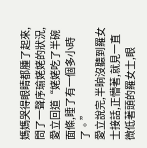媽媽哭得眼睛都腫了起來,問了一聲序瑜姥姥的狀況,愛立回道“姥姥吃了半碗面條,睡了有一個多小時了。”
愛立說完,半晌沒聽到羅女士接話,正懵著,就見一直微低著頭的羅女士,眼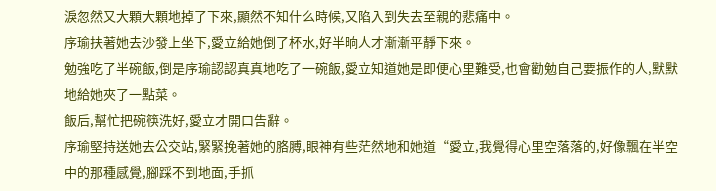淚忽然又大顆大顆地掉了下來,顯然不知什么時候,又陷入到失去至親的悲痛中。
序瑜扶著她去沙發上坐下,愛立給她倒了杯水,好半晌人才漸漸平靜下來。
勉強吃了半碗飯,倒是序瑜認認真真地吃了一碗飯,愛立知道她是即便心里難受,也會勸勉自己要振作的人,默默地給她夾了一點菜。
飯后,幫忙把碗筷洗好,愛立才開口告辭。
序瑜堅持送她去公交站,緊緊挽著她的胳膊,眼神有些茫然地和她道“愛立,我覺得心里空落落的,好像飄在半空中的那種感覺,腳踩不到地面,手抓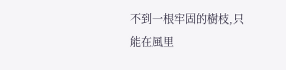不到一根牢固的樹枝,只能在風里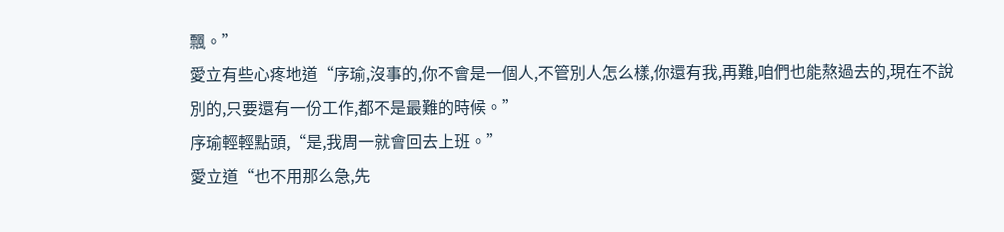飄。”
愛立有些心疼地道“序瑜,沒事的,你不會是一個人,不管別人怎么樣,你還有我,再難,咱們也能熬過去的,現在不說別的,只要還有一份工作,都不是最難的時候。”
序瑜輕輕點頭,“是,我周一就會回去上班。”
愛立道“也不用那么急,先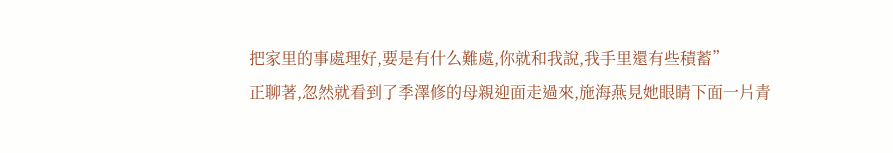把家里的事處理好,要是有什么難處,你就和我說,我手里還有些積蓄”
正聊著,忽然就看到了季澤修的母親迎面走過來,施海燕見她眼睛下面一片青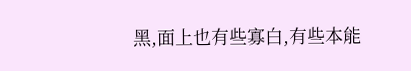黑,面上也有些寡白,有些本能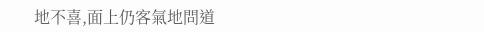地不喜,面上仍客氣地問道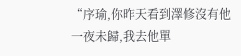“序瑜,你昨天看到澤修沒有他一夜未歸,我去他單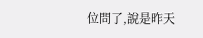位問了,說是昨天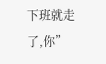下班就走了,你”